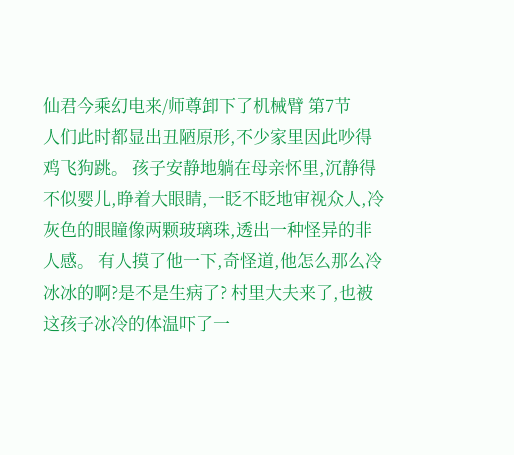仙君今乘幻电来/师尊卸下了机械臂 第7节
人们此时都显出丑陋原形,不少家里因此吵得鸡飞狗跳。 孩子安静地躺在母亲怀里,沉静得不似婴儿,睁着大眼睛,一眨不眨地审视众人,冷灰色的眼瞳像两颗玻璃珠,透出一种怪异的非人感。 有人摸了他一下,奇怪道,他怎么那么冷冰冰的啊?是不是生病了? 村里大夫来了,也被这孩子冰冷的体温吓了一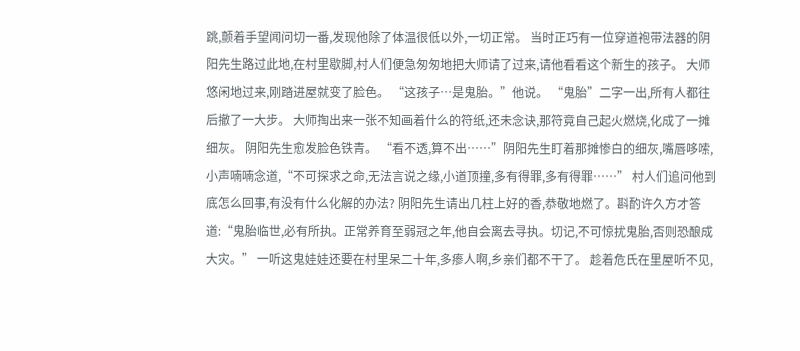跳,颤着手望闻问切一番,发现他除了体温很低以外,一切正常。 当时正巧有一位穿道袍带法器的阴阳先生路过此地,在村里歇脚,村人们便急匆匆地把大师请了过来,请他看看这个新生的孩子。 大师悠闲地过来,刚踏进屋就变了脸色。 “这孩子…是鬼胎。”他说。 “鬼胎”二字一出,所有人都往后撤了一大步。 大师掏出来一张不知画着什么的符纸,还未念诀,那符竟自己起火燃烧,化成了一摊细灰。 阴阳先生愈发脸色铁青。 “看不透,算不出……”阴阳先生盯着那摊惨白的细灰,嘴唇哆嗦,小声喃喃念道,“不可探求之命,无法言说之缘,小道顶撞,多有得罪,多有得罪……” 村人们追问他到底怎么回事,有没有什么化解的办法? 阴阳先生请出几柱上好的香,恭敬地燃了。斟酌许久方才答道:“鬼胎临世,必有所执。正常养育至弱冠之年,他自会离去寻执。切记,不可惊扰鬼胎,否则恐酿成大灾。” 一听这鬼娃娃还要在村里呆二十年,多瘆人啊,乡亲们都不干了。 趁着危氏在里屋听不见,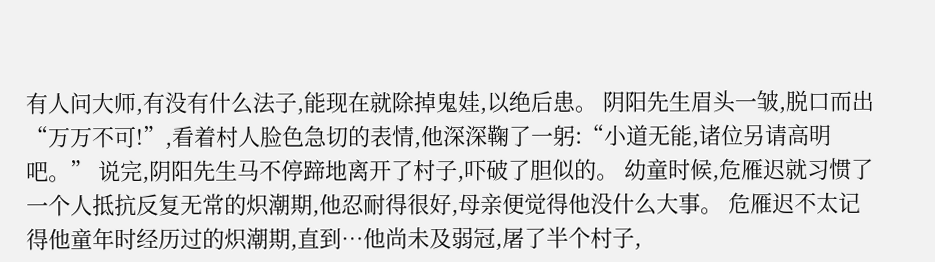有人问大师,有没有什么法子,能现在就除掉鬼娃,以绝后患。 阴阳先生眉头一皱,脱口而出“万万不可!”,看着村人脸色急切的表情,他深深鞠了一躬:“小道无能,诸位另请高明吧。” 说完,阴阳先生马不停蹄地离开了村子,吓破了胆似的。 幼童时候,危雁迟就习惯了一个人抵抗反复无常的炽潮期,他忍耐得很好,母亲便觉得他没什么大事。 危雁迟不太记得他童年时经历过的炽潮期,直到…他尚未及弱冠,屠了半个村子,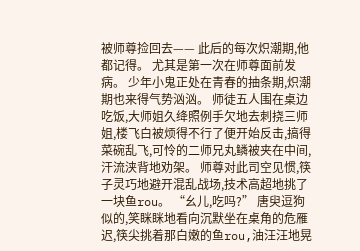被师尊捡回去—— 此后的每次炽潮期,他都记得。 尤其是第一次在师尊面前发病。 少年小鬼正处在青春的抽条期,炽潮期也来得气势汹汹。 师徒五人围在桌边吃饭,大师姐久绛照例手欠地去刺挠三师姐,楼飞白被烦得不行了便开始反击,搞得菜碗乱飞,可怜的二师兄丸鳞被夹在中间,汗流浃背地劝架。 师尊对此司空见惯,筷子灵巧地避开混乱战场,技术高超地挑了一块鱼rou。 “幺儿,吃吗?” 唐臾逗狗似的,笑眯眯地看向沉默坐在桌角的危雁迟,筷尖挑着那白嫩的鱼rou,油汪汪地晃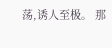荡,诱人至极。 那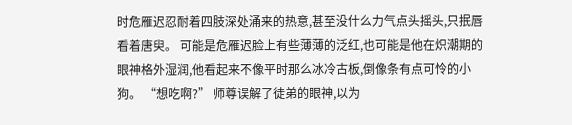时危雁迟忍耐着四肢深处涌来的热意,甚至没什么力气点头摇头,只抿唇看着唐臾。 可能是危雁迟脸上有些薄薄的泛红,也可能是他在炽潮期的眼神格外湿润,他看起来不像平时那么冰冷古板,倒像条有点可怜的小狗。 “想吃啊?” 师尊误解了徒弟的眼神,以为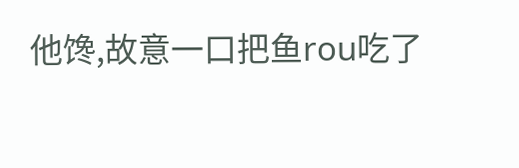他馋,故意一口把鱼rou吃了